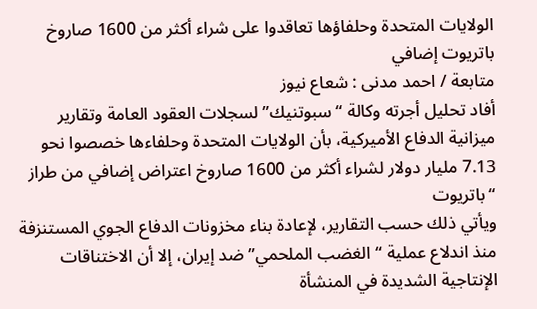الولايات المتحدة وحلفاؤها تعاقدوا على شراء أكثر من 1600 صاروخ باتريوت إضافي
متابعة / احمد مدنى : شعاع نيوز
أفاد تحليل أجرته وكالة “سبوتنيك” لسجلات العقود العامة وتقارير ميزانية الدفاع الأميركية، بأن الولايات المتحدة وحلفاءها خصصوا نحو 7.13 مليار دولار لشراء أكثر من 1600 صاروخ اعتراض إضافي من طراز “باتريوت
ويأتي ذلك حسب التقارير، لإعادة بناء مخزونات الدفاع الجوي المستنزفة منذ اندلاع عملية “الغضب الملحمي” ضد إيران، إلا أن الاختناقات الإنتاجية الشديدة في المنشأة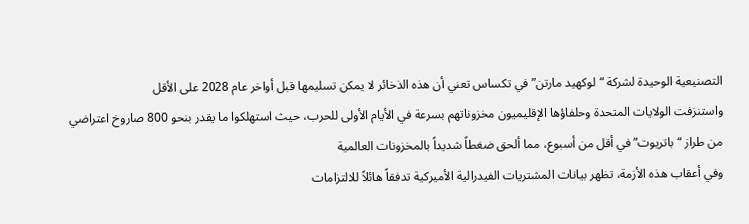التصنيعية الوحيدة لشركة “لوكهيد مارتن” في تكساس تعني أن هذه الذخائر لا يمكن تسليمها قبل أواخر عام 2028 على الأقل
واستنزفت الولايات المتحدة وحلفاؤها الإقليميون مخزوناتهم بسرعة في الأيام الأولى للحرب، حيث استهلكوا ما يقدر بنحو 800 صاروخ اعتراضي من طراز “باتريوت” في أقل من أسبوع، مما ألحق ضغطاً شديداً بالمخزونات العالمية
وفي أعقاب هذه الأزمة، تظهر بيانات المشتريات الفيدرالية الأميركية تدفقاً هائلاً للالتزامات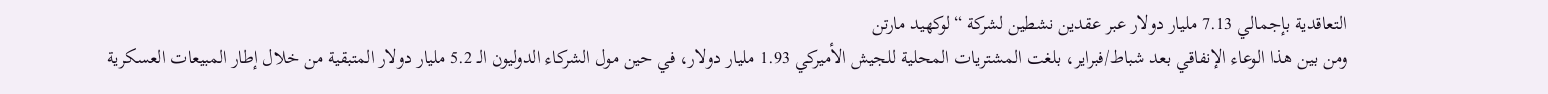التعاقدية بإجمالي 7.13 مليار دولار عبر عقدين نشطين لشركة “لوكهيد مارتن
ومن بين هذا الوعاء الإنفاقي بعد شباط/فبراير، بلغت المشتريات المحلية للجيش الأميركي 1.93 مليار دولار، في حين مول الشركاء الدوليون الـ 5.2 مليار دولار المتبقية من خلال إطار المبيعات العسكرية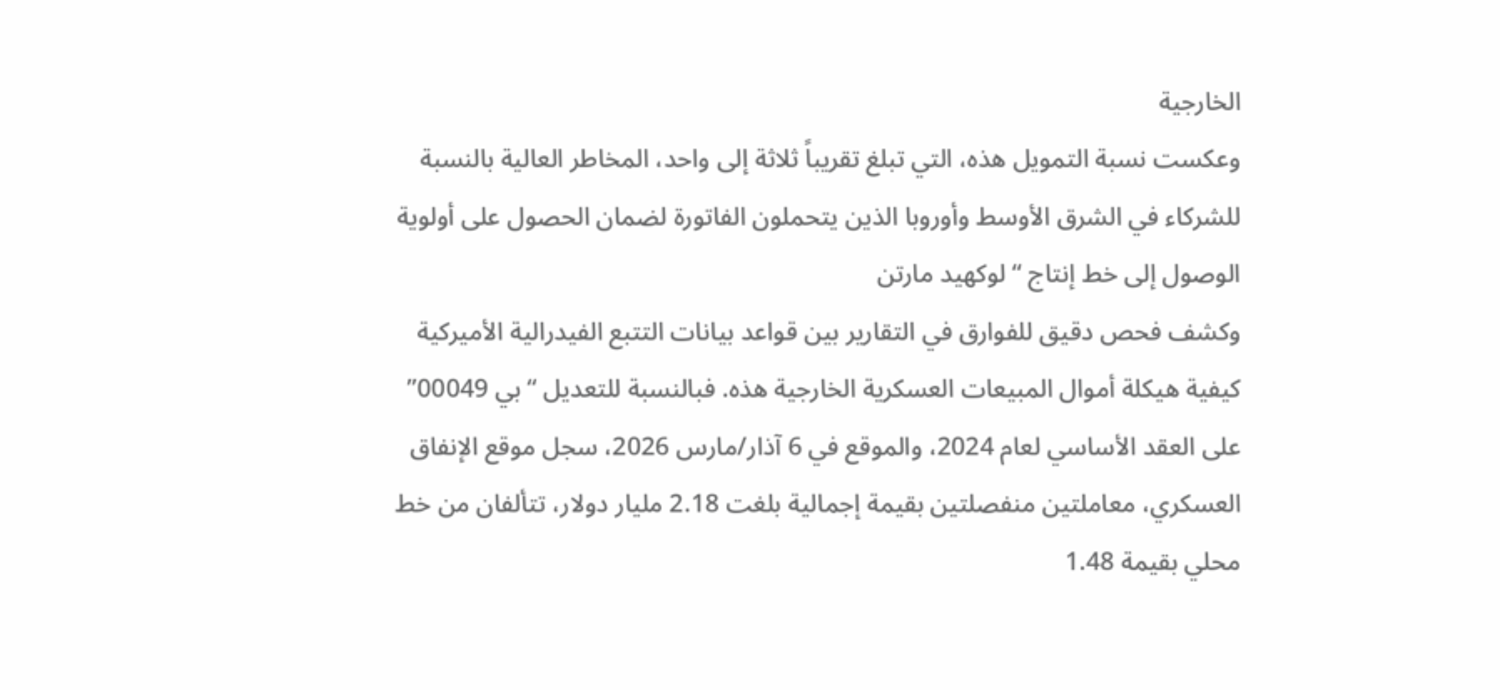الخارجية
وعكست نسبة التمويل هذه، التي تبلغ تقريباً ثلاثة إلى واحد، المخاطر العالية بالنسبة للشركاء في الشرق الأوسط وأوروبا الذين يتحملون الفاتورة لضمان الحصول على أولوية الوصول إلى خط إنتاج “لوكهيد مارتن
وكشف فحص دقيق للفوارق في التقارير بين قواعد بيانات التتبع الفيدرالية الأميركية كيفية هيكلة أموال المبيعات العسكرية الخارجية هذه. فبالنسبة للتعديل “بي 00049” على العقد الأساسي لعام 2024، والموقع في 6 آذار/مارس 2026، سجل موقع الإنفاق العسكري، معاملتين منفصلتين بقيمة إجمالية بلغت 2.18 مليار دولار، تتألفان من خط محلي بقيمة 1.48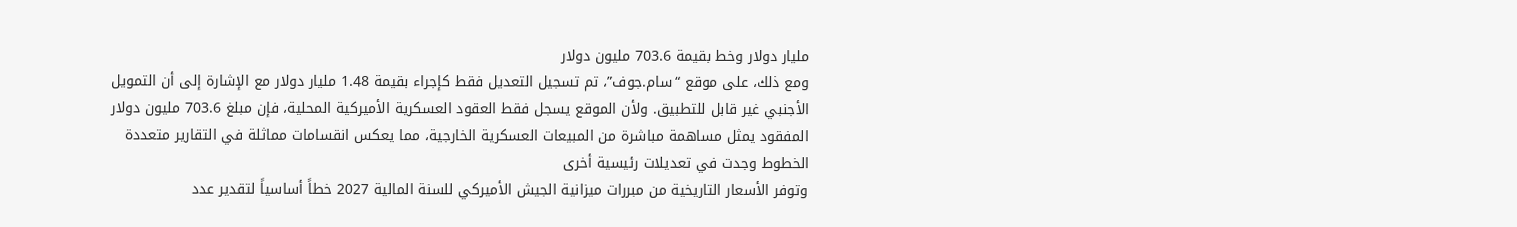مليار دولار وخط بقيمة 703.6 مليون دولار
ومع ذلك، على موقع “سام.جوف”، تم تسجيل التعديل فقط كإجراء بقيمة 1.48 مليار دولار مع الإشارة إلى أن التمويل الأجنبي غير قابل للتطبيق. ولأن الموقع يسجل فقط العقود العسكرية الأميركية المحلية، فإن مبلغ 703.6 مليون دولار المفقود يمثل مساهمة مباشرة من المبيعات العسكرية الخارجية، مما يعكس انقسامات مماثلة في التقارير متعددة الخطوط وجدت في تعديلات رئيسية أخرى
وتوفر الأسعار التاريخية من مبررات ميزانية الجيش الأميركي للسنة المالية 2027 خطاً أساسياً لتقدير عدد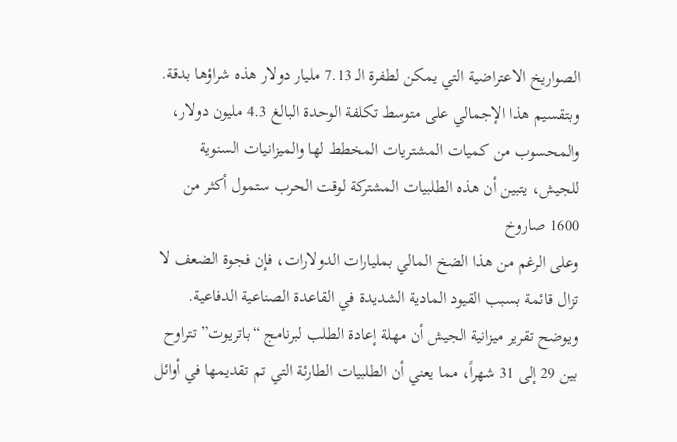الصواريخ الاعتراضية التي يمكن لطفرة الـ 7.13 مليار دولار هذه شراؤها بدقة. وبتقسيم هذا الإجمالي على متوسط تكلفة الوحدة البالغ 4.3 مليون دولار، والمحسوب من كميات المشتريات المخطط لها والميزانيات السنوية للجيش، يتبين أن هذه الطلبيات المشتركة لوقت الحرب ستمول أكثر من 1600 صاروخ
وعلى الرغم من هذا الضخ المالي بمليارات الدولارات، فإن فجوة الضعف لا تزال قائمة بسبب القيود المادية الشديدة في القاعدة الصناعية الدفاعية. ويوضح تقرير ميزانية الجيش أن مهلة إعادة الطلب لبرنامج “باتريوت” تتراوح بين 29 إلى 31 شهراً، مما يعني أن الطلبيات الطارئة التي تم تقديمها في أوائل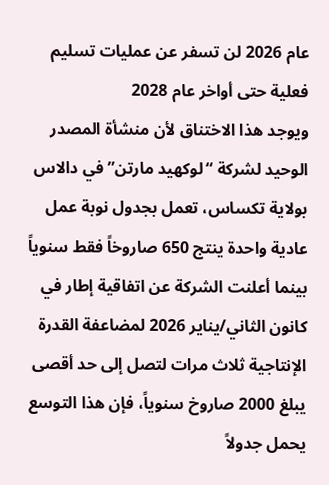عام 2026 لن تسفر عن عمليات تسليم فعلية حتى أواخر عام 2028
ويوجد هذا الاختناق لأن منشأة المصدر الوحيد لشركة “لوكهيد مارتن” في دالاس بولاية تكساس، تعمل بجدول نوبة عمل عادية واحدة ينتج 650 صاروخاً فقط سنوياً
بينما أعلنت الشركة عن اتفاقية إطار في كانون الثاني/يناير 2026 لمضاعفة القدرة الإنتاجية ثلاث مرات لتصل إلى حد أقصى يبلغ 2000 صاروخ سنوياً، فإن هذا التوسع يحمل جدولاً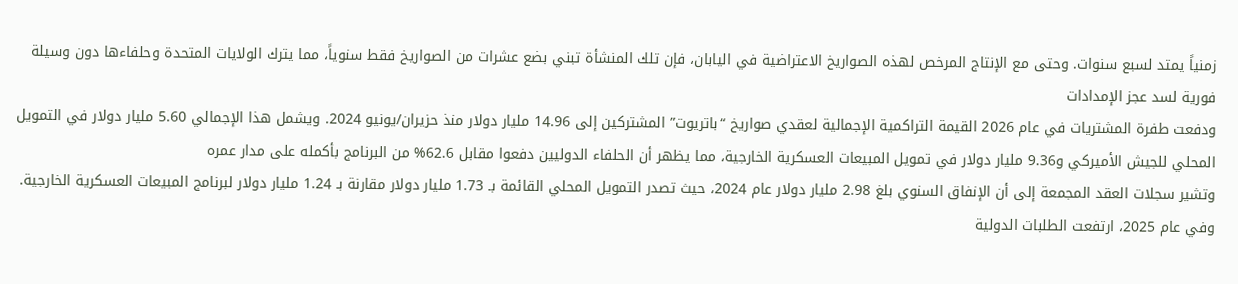زمنياً يمتد لسبع سنوات. وحتى مع الإنتاج المرخص لهذه الصواريخ الاعتراضية في اليابان، فإن تلك المنشأة تبني بضع عشرات من الصواريخ فقط سنوياً، مما يترك الولايات المتحدة وحلفاءها دون وسيلة فورية لسد عجز الإمدادات
ودفعت طفرة المشتريات في عام 2026 القيمة التراكمية الإجمالية لعقدي صواريخ “باتريوت” المشتركين إلى 14.96 مليار دولار منذ حزيران/يونيو 2024. ويشمل هذا الإجمالي 5.60 مليار دولار في التمويل المحلي للجيش الأميركي و9.36 مليار دولار في تمويل المبيعات العسكرية الخارجية، مما يظهر أن الحلفاء الدوليين دفعوا مقابل 62.6% من البرنامج بأكمله على مدار عمره
وتشير سجلات العقد المجمعة إلى أن الإنفاق السنوي بلغ 2.98 مليار دولار عام 2024، حيث تصدر التمويل المحلي القائمة بـ 1.73 مليار دولار مقارنة بـ 1.24 مليار دولار لبرنامج المبيعات العسكرية الخارجية. وفي عام 2025، ارتفعت الطلبات الدولية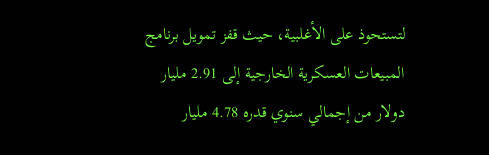لتستحوذ على الأغلبية، حيث قفز تمويل برنامج المبيعات العسكرية الخارجية إلى 2.91 مليار دولار من إجمالي سنوي قدره 4.78 مليار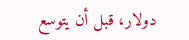دولار، قبل أن يتوسع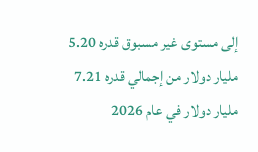إلى مستوى غير مسبوق قدره 5.20 مليار دولار من إجمالي قدره 7.21 مليار دولار في عام 2026